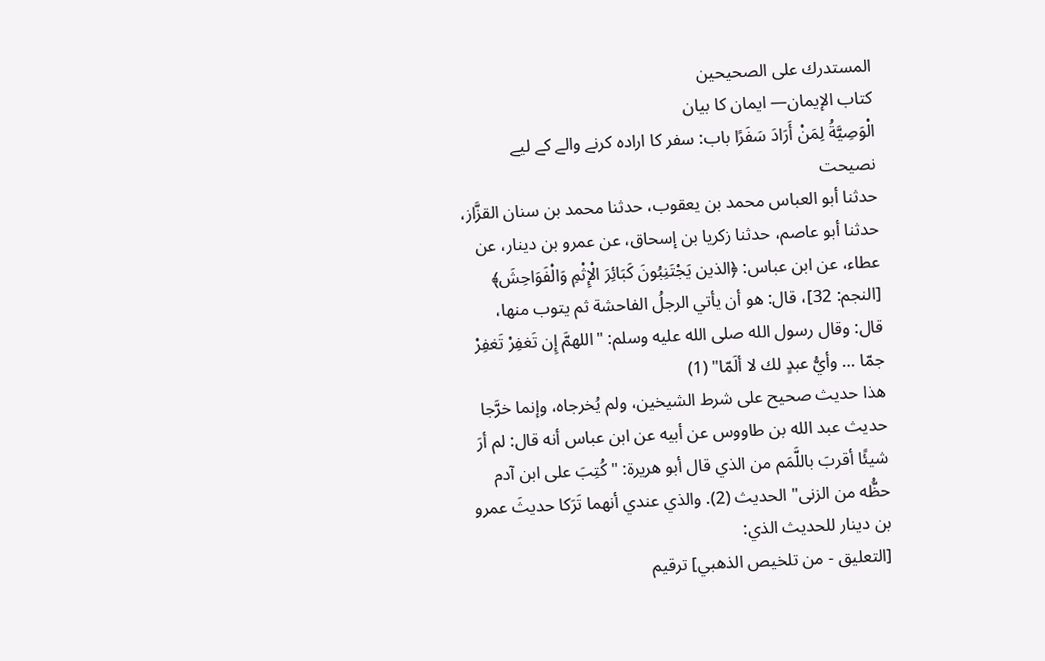المستدرك على الصحيحين
كتاب الإيمان— ایمان کا بیان
الْوَصِيَّةُ لِمَنْ أَرَادَ سَفَرًا باب: سفر کا ارادہ کرنے والے کے لیے نصیحت
حدثنا أبو العباس محمد بن يعقوب، حدثنا محمد بن سنان القزَّاز، حدثنا أبو عاصم، حدثنا زكريا بن إسحاق، عن عمرو بن دينار، عن عطاء، عن ابن عباس: ﴿الذين يَجْتَنِبُونَ كَبَائِرَ الْإِثْمِ وَالْفَوَاحِشَ﴾ [النجم: 32]، قال: هو أن يأتي الرجلُ الفاحشة ثم يتوب منها، قال: وقال رسول الله صلى الله عليه وسلم: "اللهمَّ إِن تَغفِرْ تَغفِرْ جمّا … وأيُّ عبدٍ لك لا ألَمّا" (1)
هذا حديث صحيح على شرط الشيخين، ولم يُخرجاه، وإنما خرَّجا حديث عبد الله بن طاووس عن أبيه عن ابن عباس أنه قال: لم أرَ شيئًا أقربَ باللَّمَم من الذي قال أبو هريرة: "كُتِبَ على ابن آدم حظُّه من الزنى" الحديث (2). والذي عندي أنهما تَرَكا حديثَ عمرو بن دينار للحديث الذي:
[التعليق - من تلخيص الذهبي] ترقيم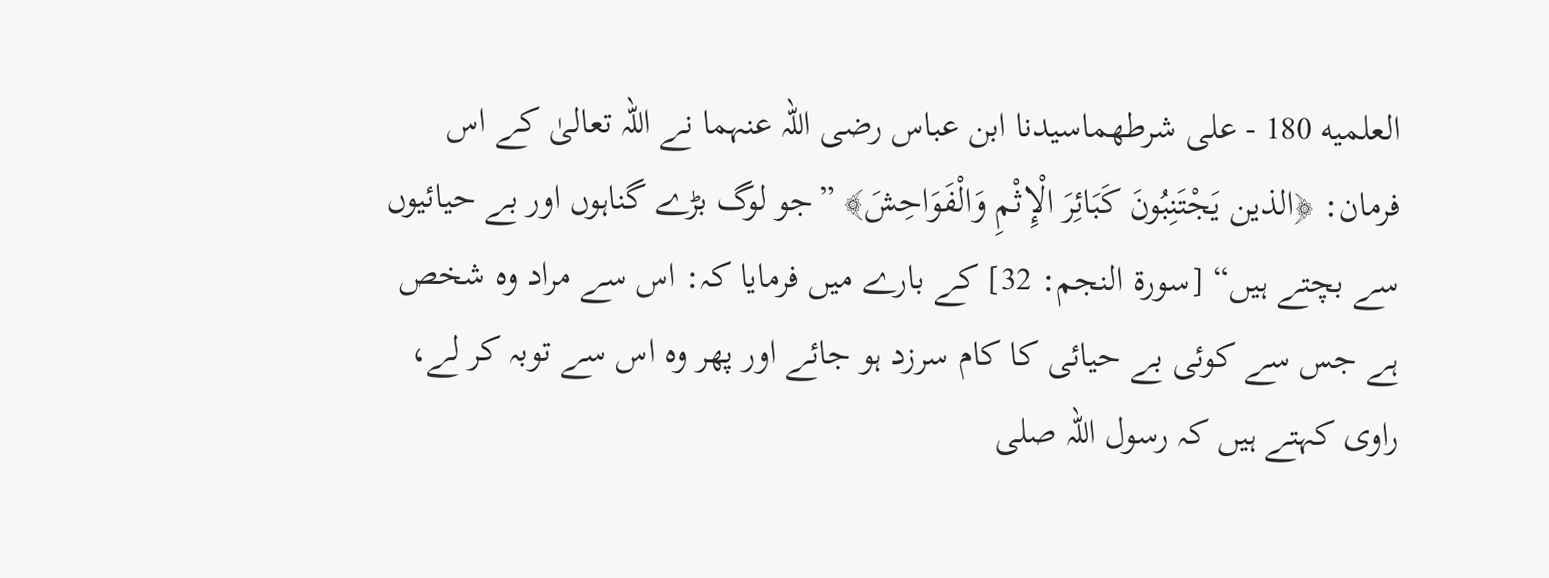العلميه 180 - على شرطهماسیدنا ابن عباس رضی اللہ عنہما نے اللہ تعالیٰ کے اس فرمان: ﴿الذين يَجْتَنِبُونَ كَبَائِرَ الْإِثْمِ وَالْفَوَاحِشَ﴾ ”جو لوگ بڑے گناہوں اور بے حیائیوں سے بچتے ہیں“ [سورة النجم: 32] کے بارے میں فرمایا کہ: اس سے مراد وہ شخص ہے جس سے کوئی بے حیائی کا کام سرزد ہو جائے اور پھر وہ اس سے توبہ کر لے، راوی کہتے ہیں کہ رسول اللہ صلى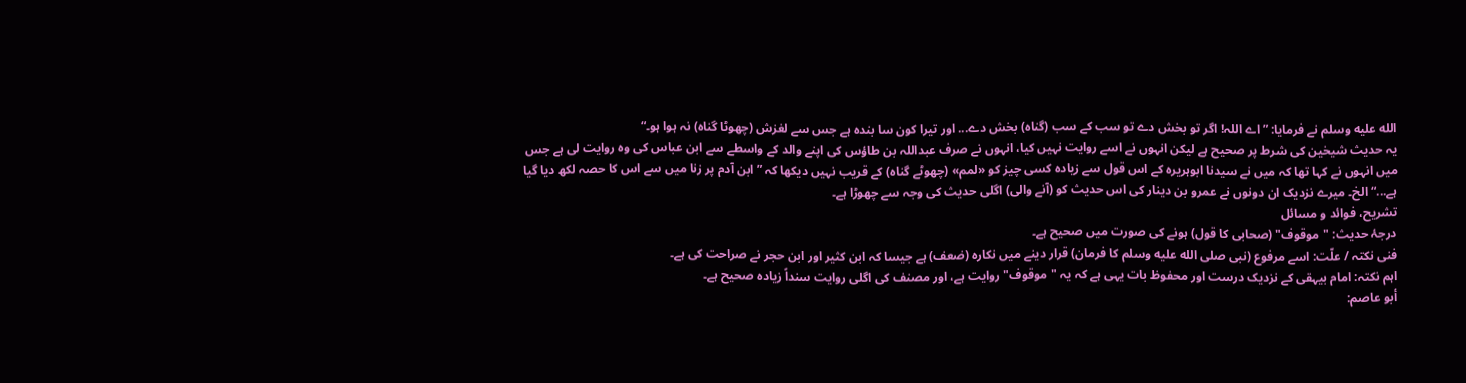الله عليه وسلم نے فرمایا: ”اے اللہ! اگر تو بخش دے تو سب کے سب (گناہ) بخش دے... اور تیرا کون سا بندہ ہے جس سے لغزش (چھوٹا گناہ) نہ ہوا ہو۔“
یہ حدیث شیخین کی شرط پر صحیح ہے لیکن انہوں نے اسے روایت نہیں کیا، انہوں نے صرف عبداللہ بن طاؤس کی اپنے والد کے واسطے سے ابن عباس کی وہ روایت لی ہے جس میں انہوں نے کہا تھا کہ میں نے سیدنا ابوہریرہ کے اس قول سے زیادہ کسی چیز کو «لمم» (چھوٹے گناہ) کے قریب نہیں دیکھا کہ ”ابن آدم پر زنا میں سے اس کا حصہ لکھ دیا گیا ہے...“ الخ۔ میرے نزدیک ان دونوں نے عمرو بن دینار کی اس حدیث کو (آنے والی) اگلی حدیث کی وجہ سے چھوڑا ہے۔
تشریح، فوائد و مسائل
درجۂ حدیث: "موقوف" (صحابی کا قول) ہونے کی صورت میں صحیح ہے۔
فنی نکتہ / علّت: اسے مرفوع (نبی صلى الله عليه وسلم کا فرمان) قرار دینے میں نکارہ (ضعف) ہے جیسا کہ ابن کثیر اور ابن حجر نے صراحت کی ہے۔
اہم نکتہ: امام بیہقی کے نزدیک درست اور محفوظ بات یہی ہے کہ یہ "موقوف" روایت ہے، اور مصنف کی اگلی روایت سنداً زیادہ صحیح ہے۔
أبو عاصم: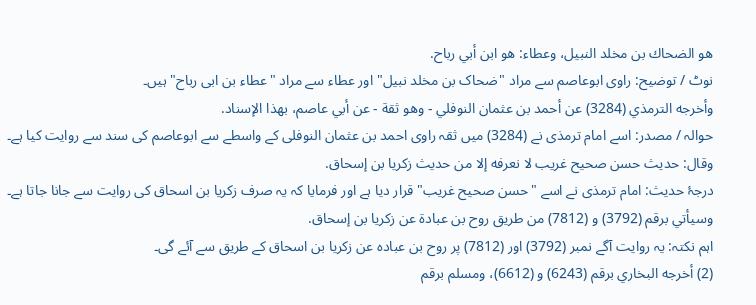هو الضحاك بن مخلد النبيل، وعطاء: هو ابن أبي رباح.
نوٹ / توضیح: راوی ابوعاصم سے مراد "ضحاک بن مخلد نبیل" اور عطاء سے مراد "عطاء بن ابی رباح" ہیں۔
وأخرجه الترمذي (3284) عن أحمد بن عثمان النوفلي - وهو ثقة - عن أبي عاصم، بهذا الإسناد.
حوالہ / مصدر: اسے امام ترمذی نے (3284) میں ثقہ راوی احمد بن عثمان النوفلی کے واسطے سے ابوعاصم کی سند سے روایت کیا ہے۔
وقال: حديث حسن صحيح غريب لا نعرفه إلا من حديث زكريا بن إسحاق.
درجۂ حدیث: امام ترمذی نے اسے "حسن صحیح غریب" قرار دیا ہے اور فرمایا کہ یہ صرف زکریا بن اسحاق کی روایت سے جانا جاتا ہے۔
وسيأتي برقم (3792) و (7812) من طريق روح بن عبادة عن زكريا بن إسحاق.
اہم نکتہ: یہ روایت آگے نمبر (3792) اور (7812) پر روح بن عبادہ عن زکریا بن اسحاق کے طریق سے آئے گی۔
(2) أخرجه البخاري برقم (6243) و (6612)، ومسلم برقم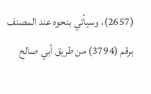(2657)، وسيأتي بنحوه عند المصنف برقم (3794) من طريق أبي صالح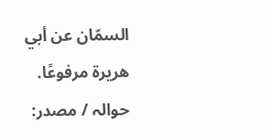السمّان عن أبي هريرة مرفوعًا.
حوالہ / مصدر: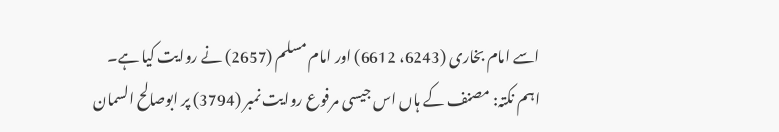اسے امام بخاری (6243، 6612) اور امام مسلم (2657) نے روایت کیا ہے۔
اہم نکتہ: مصنف کے ہاں اس جیسی مرفوع روایت نمبر (3794) پر ابوصالح السمان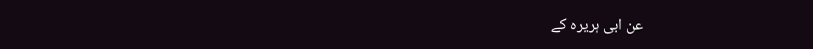عن ابی ہریرہ کے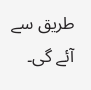طریق سے آئے گی۔